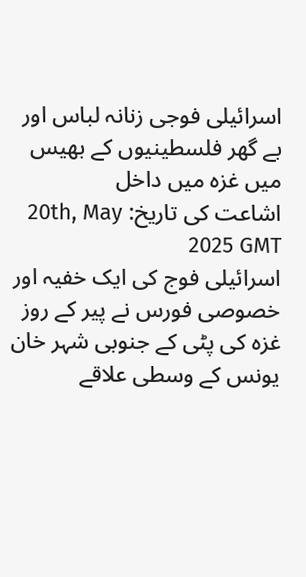اسرائیلی فوجی زنانہ لباس اور بے گھر فلسطینیوں کے بھیس میں غزہ میں داخل
اشاعت کی تاریخ: 20th, May 2025 GMT
اسرائیلی فوج کی ایک خفیہ اور خصوصی فورس نے پیر کے روز غزہ کی پٹی کے جنوبی شہر خان یونس کے وسطی علاقے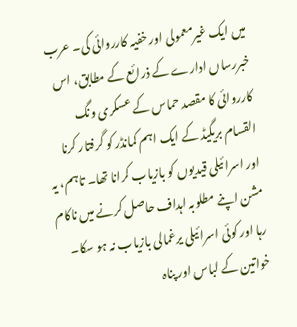میں ایک غیرمعمولی اور خفیہ کارروائی کی۔ عرب خبررساں ادارے کے ذرائع کے مطابق، اس کارروائی کا مقصد حماس کے عسکری ونگ القسام بریگیڈ کے ایک اہم کمانڈر کو گرفتار کرنا اور اسرائیلی قیدیوں کو بازیاب کرانا تھا۔ تاہم، یہ مشن اپنے مطلوبہ اہداف حاصل کرنے میں ناکام رہا اور کوئی اسرائیلی یرغمالی بازیاب نہ ہو سکا۔
خواتین کے لباس اور پناہ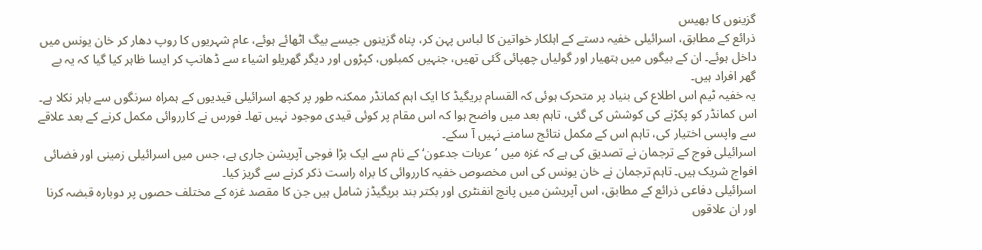گزینوں کا بھیس
ذرائع کے مطابق، اسرائیلی خفیہ دستے کے اہلکار خواتین کا لباس پہن کر، پناہ گزینوں جیسے بیگ اٹھائے ہوئے، عام شہریوں کا روپ دھار کر خان یونس میں داخل ہوئے۔ ان کے بیگوں میں ہتھیار اور گولیاں چھپائی گئی تھیں، جنہیں کمبلوں، کپڑوں اور دیگر گھریلو اشیاء سے ڈھانپ کر ایسا ظاہر کیا گیا کہ یہ بے گھر افراد ہیں۔
یہ خفیہ ٹیم اس اطلاع کی بنیاد پر متحرک ہوئی کہ القسام بریگیڈ کا ایک اہم کمانڈر ممکنہ طور پر کچھ اسرائیلی قیدیوں کے ہمراہ سرنگوں سے باہر نکلا ہے۔ اس کمانڈر کو پکڑنے کی کوشش کی گئی، تاہم بعد میں واضح ہوا کہ اس مقام پر کوئی قیدی موجود نہیں تھا۔ فورس نے کارروائی مکمل کرنے کے بعد علاقے سے واپسی اختیار کی، تاہم اس کے مکمل نتائج سامنے نہیں آ سکے۔
اسرائیلی فوج کے ترجمان نے تصدیق کی ہے کہ غزہ میں ’عربات جدعون‘ کے نام سے ایک بڑا فوجی آپریشن جاری ہے، جس میں اسرائیلی زمینی اور فضائی افواج شریک ہیں۔ تاہم ترجمان نے خان یونس کی اس مخصوص خفیہ کارروائی کا براہ راست ذکر کرنے سے گریز کیا۔
اسرائیلی دفاعی ذرائع کے مطابق، اس آپریشن میں پانچ انفنٹری اور بکتر بند بریگیڈز شامل ہیں جن کا مقصد غزہ کے مختلف حصوں پر دوبارہ قبضہ کرنا اور ان علاقوں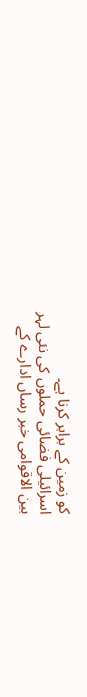کو زمین کے برابر کرنا ہے۔
اسرائیلی فضائی حملوں کی نئی لہر
بین الاقوامی خبر رساں ادارے کے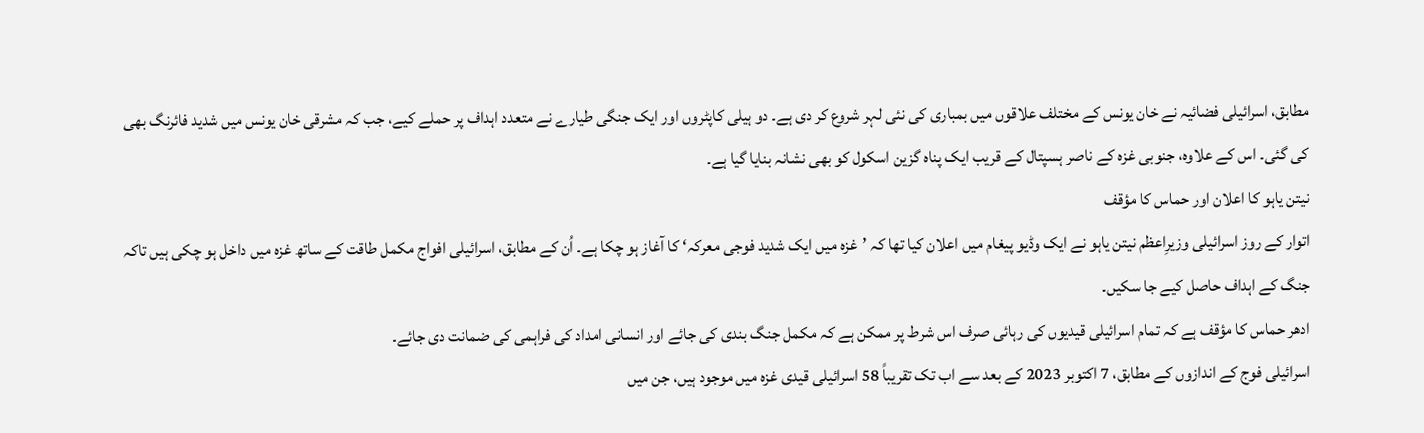مطابق، اسرائیلی فضائیہ نے خان یونس کے مختلف علاقوں میں بمباری کی نئی لہر شروع کر دی ہے۔ دو ہیلی کاپٹروں اور ایک جنگی طیارے نے متعدد اہداف پر حملے کیے، جب کہ مشرقی خان یونس میں شدید فائرنگ بھی کی گئی۔ اس کے علاوہ، جنوبی غزہ کے ناصر ہسپتال کے قریب ایک پناہ گزین اسکول کو بھی نشانہ بنایا گیا ہے۔
نیتن یاہو کا اعلان اور حماس کا مؤقف
اتوار کے روز اسرائیلی وزیرِاعظم نیتن یاہو نے ایک وڈیو پیغام میں اعلان کیا تھا کہ ’غزہ میں ایک شدید فوجی معرکہ‘ کا آغاز ہو چکا ہے۔ اُن کے مطابق، اسرائیلی افواج مکمل طاقت کے ساتھ غزہ میں داخل ہو چکی ہیں تاکہ جنگ کے اہداف حاصل کیے جا سکیں۔
ادھر حماس کا مؤقف ہے کہ تمام اسرائیلی قیدیوں کی رہائی صرف اس شرط پر ممکن ہے کہ مکمل جنگ بندی کی جائے اور انسانی امداد کی فراہمی کی ضمانت دی جائے۔
اسرائیلی فوج کے اندازوں کے مطابق، 7 اکتوبر 2023 کے بعد سے اب تک تقریباً 58 اسرائیلی قیدی غزہ میں موجود ہیں، جن میں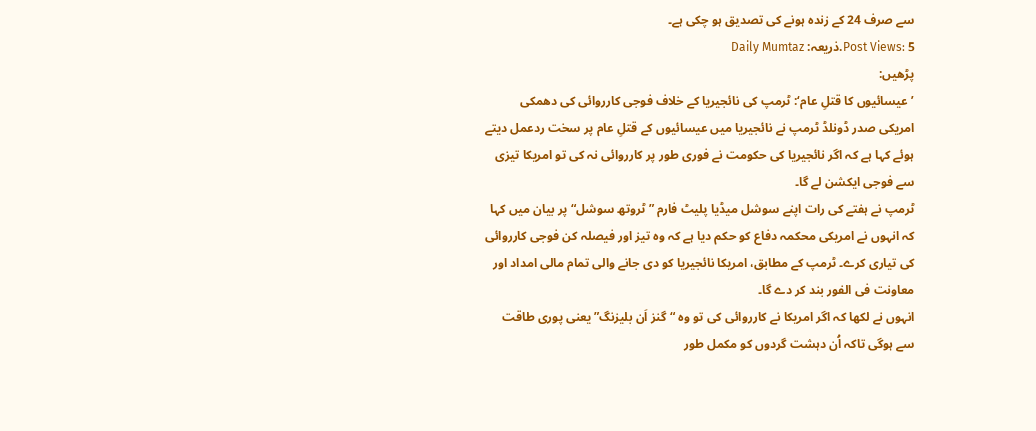سے صرف 24 کے زندہ ہونے کی تصدیق ہو چکی ہے۔
Post Views: 5.ذریعہ: Daily Mumtaz
پڑھیں:
’عیسائیوں کا قتلِ عام‘: ٹرمپ کی نائجیریا کے خلاف فوجی کارروائی کی دھمکی
امریکی صدر ڈونلڈ ٹرمپ نے نائجیریا میں عیسائیوں کے قتلِ عام پر سخت ردعمل دیتے ہوئے کہا ہے کہ اگر نائجیریا کی حکومت نے فوری طور پر کارروائی نہ کی تو امریکا تیزی سے فوجی ایکشن لے گا۔
ٹرمپ نے ہفتے کی رات اپنے سوشل میڈیا پلیٹ فارم ”ٹروتھ سوشل“ پر بیان میں کہا کہ انہوں نے امریکی محکمہ دفاع کو حکم دیا ہے کہ وہ تیز اور فیصلہ کن فوجی کارروائی کی تیاری کرے۔ ٹرمپ کے مطابق، امریکا نائجیریا کو دی جانے والی تمام مالی امداد اور معاونت فی الفور بند کر دے گا۔
انہوں نے لکھا کہ اگر امریکا نے کارروائی کی تو وہ “گنز اَن بلیزنگ” یعنی پوری طاقت سے ہوگی تاکہ اُن دہشت گردوں کو مکمل طور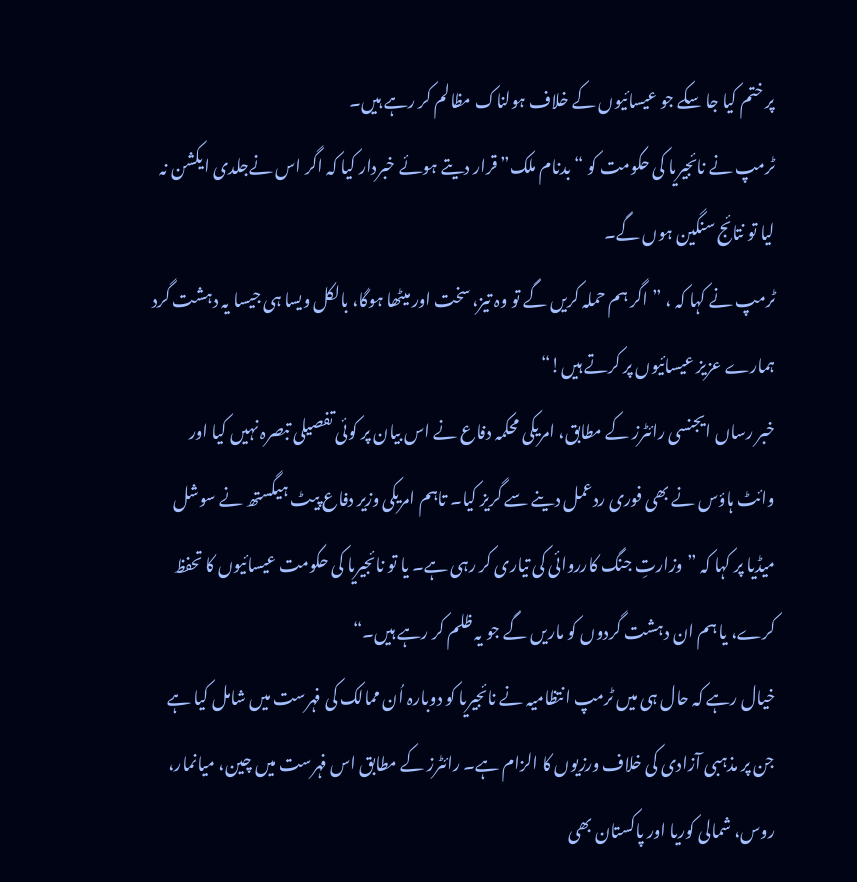پر ختم کیا جا سکے جو عیسائیوں کے خلاف ہولناک مظالم کر رہے ہیں۔
ٹرمپ نے نائجیریا کی حکومت کو “بدنام ملک” قرار دیتے ہوئے خبردار کیا کہ اگر اس نےجلدی ایکشن نہ لیا تو نتائج سنگین ہوں گے۔
ٹرمپ نے کہا کہ ، ”اگر ہم حملہ کریں گے تو وہ تیز، سخت اور میٹھا ہوگا، بالکل ویسا ہی جیسا یہ دہشت گرد ہمارے عزیز عیسائیوں پر کرتے ہیں!“
خبر رساں ایجنسی رائٹرز کے مطابق، امریکی محکمہ دفاع نے اس بیان پر کوئی تفصیلی تبصرہ نہیں کیا اور وائٹ ہاؤس نے بھی فوری ردعمل دینے سے گریز کیا۔ تاہم امریکی وزیر دفاع پیٹ ہیگستھ نے سوشل میڈیا پر کہا کہ ”وزارتِ جنگ کارروائی کی تیاری کر رہی ہے۔ یا تو نائجیریا کی حکومت عیسائیوں کا تحفظ کرے، یا ہم ان دہشت گردوں کو ماریں گے جو یہ ظلم کر رہے ہیں۔“
خیال رہے کہ حال ہی میں ٹرمپ انتظامیہ نے نائجیریا کو دوبارہ اُن ممالک کی فہرست میں شامل کیا ہے جن پر مذہبی آزادی کی خلاف ورزیوں کا الزام ہے۔ رائٹرز کے مطابق اس فہرست میں چین، میانمار، روس، شمالی کوریا اور پاکستان بھی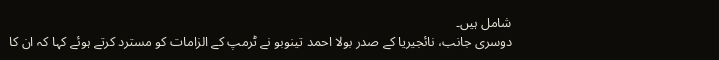شامل ہیں۔
دوسری جانب، نائجیریا کے صدر بولا احمد تینوبو نے ٹرمپ کے الزامات کو مسترد کرتے ہوئے کہا کہ ان کا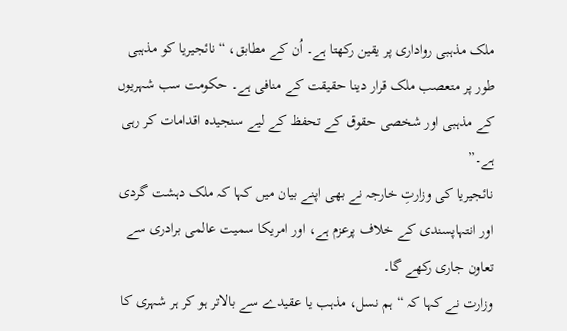ملک مذہبی رواداری پر یقین رکھتا ہے۔ اُن کے مطابق، “نائجیریا کو مذہبی طور پر متعصب ملک قرار دینا حقیقت کے منافی ہے۔ حکومت سب شہریوں کے مذہبی اور شخصی حقوق کے تحفظ کے لیے سنجیدہ اقدامات کر رہی ہے۔”
نائجیریا کی وزارتِ خارجہ نے بھی اپنے بیان میں کہا کہ ملک دہشت گردی اور انتہاپسندی کے خلاف پرعزم ہے، اور امریکا سمیت عالمی برادری سے تعاون جاری رکھے گا۔
وزارت نے کہا کہ “ہم نسل، مذہب یا عقیدے سے بالاتر ہو کر ہر شہری کا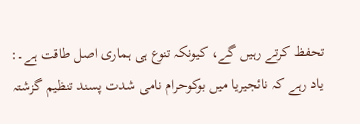تحفظ کرتے رہیں گے، کیونکہ تنوع ہی ہماری اصل طاقت ہے۔:
یاد رہے کہ نائجیریا میں بوکوحرام نامی شدت پسند تنظیم گزشتہ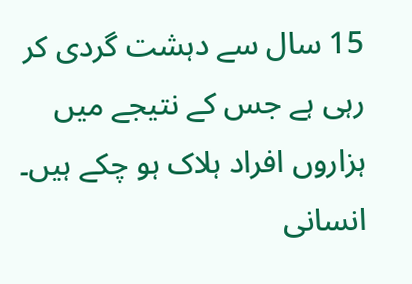15 سال سے دہشت گردی کر رہی ہے جس کے نتیجے میں ہزاروں افراد ہلاک ہو چکے ہیں۔ انسانی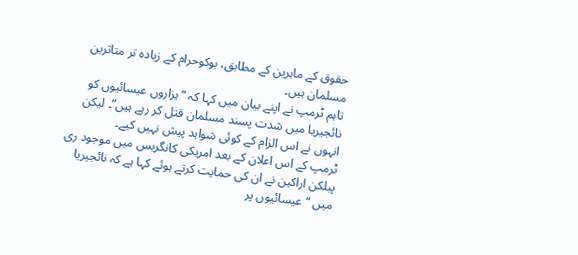حقوق کے ماہرین کے مطابق، بوکوحرام کے زیادہ تر متاثرین مسلمان ہیں۔
تاہم ٹرمپ نے اپنے بیان میں کہا کہ “ہزاروں عیسائیوں کو نائجیریا میں شدت پسند مسلمان قتل کر رہے ہیں”۔ لیکن انہوں نے اس الزام کے کوئی شواہد پیش نہیں کیے۔
ٹرمپ کے اس اعلان کے بعد امریکی کانگریس میں موجود ری پبلکن اراکین نے ان کی حمایت کرتے ہوئے کہا ہے کہ نائجیریا میں “عیسائیوں پر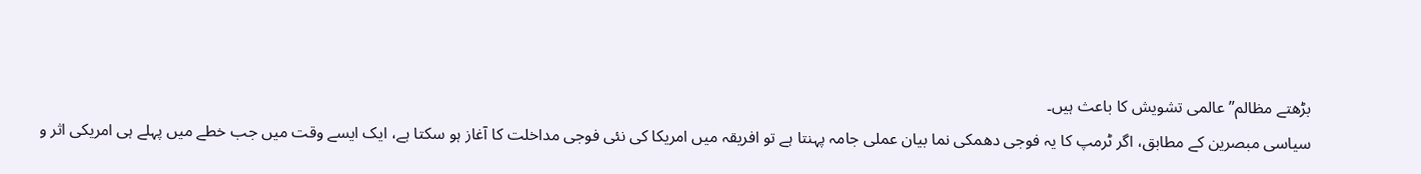بڑھتے مظالم” عالمی تشویش کا باعث ہیں۔
سیاسی مبصرین کے مطابق، اگر ٹرمپ کا یہ فوجی دھمکی نما بیان عملی جامہ پہنتا ہے تو افریقہ میں امریکا کی نئی فوجی مداخلت کا آغاز ہو سکتا ہے، ایک ایسے وقت میں جب خطے میں پہلے ہی امریکی اثر و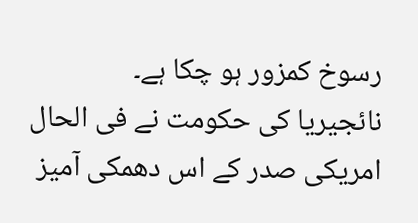رسوخ کمزور ہو چکا ہے۔
نائجیریا کی حکومت نے فی الحال امریکی صدر کے اس دھمکی آمیز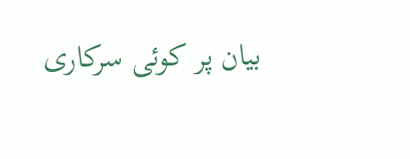بیان پر کوئی سرکاری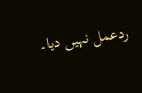ردعمل نہیں دیا۔